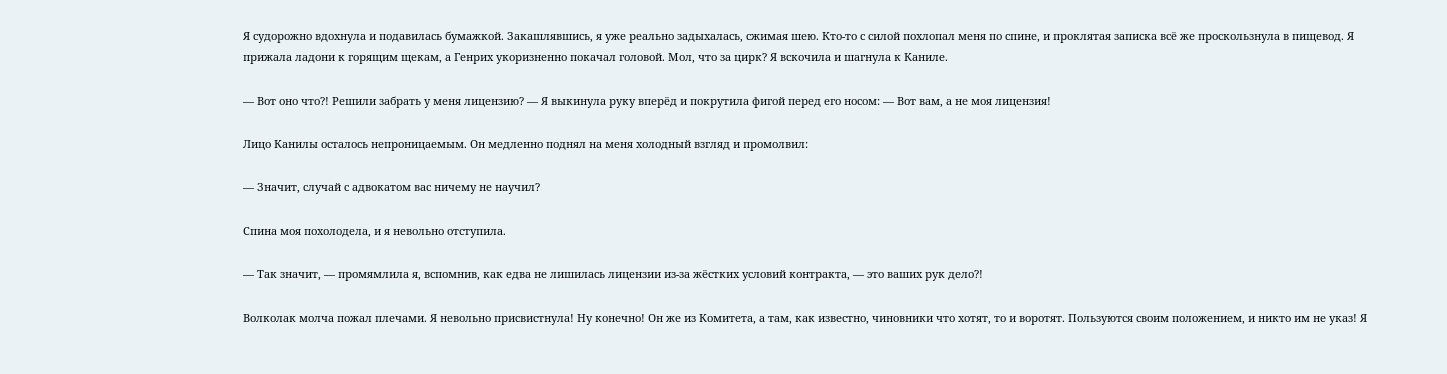Я судорожно вдохнула и подавилась бумажкой. Закашлявшись, я уже реально задыхалась, сжимая шею. Кто-то с силой похлопал меня по спине, и проклятая записка всё же проскользнула в пищевод. Я прижала ладони к горящим щекам, а Генрих укоризненно покачал головой. Мол, что за цирк? Я вскочила и шагнула к Каниле.

— Вот оно что?! Решили забрать у меня лицензию? — Я выкинула руку вперёд и покрутила фигой перед его носом: — Вот вам, а не моя лицензия!

Лицо Канилы осталось непроницаемым. Он медленно поднял на меня холодный взгляд и промолвил:

— Значит, случай с адвокатом вас ничему не научил?

Спина моя похолодела, и я невольно отступила.

— Так значит, — промямлила я, вспомнив, как едва не лишилась лицензии из-за жёстких условий контракта, — это ваших рук дело?!

Волколак молча пожал плечами. Я невольно присвистнула! Ну конечно! Он же из Комитета, а там, как известно, чиновники что хотят, то и воротят. Пользуются своим положением, и никто им не указ! Я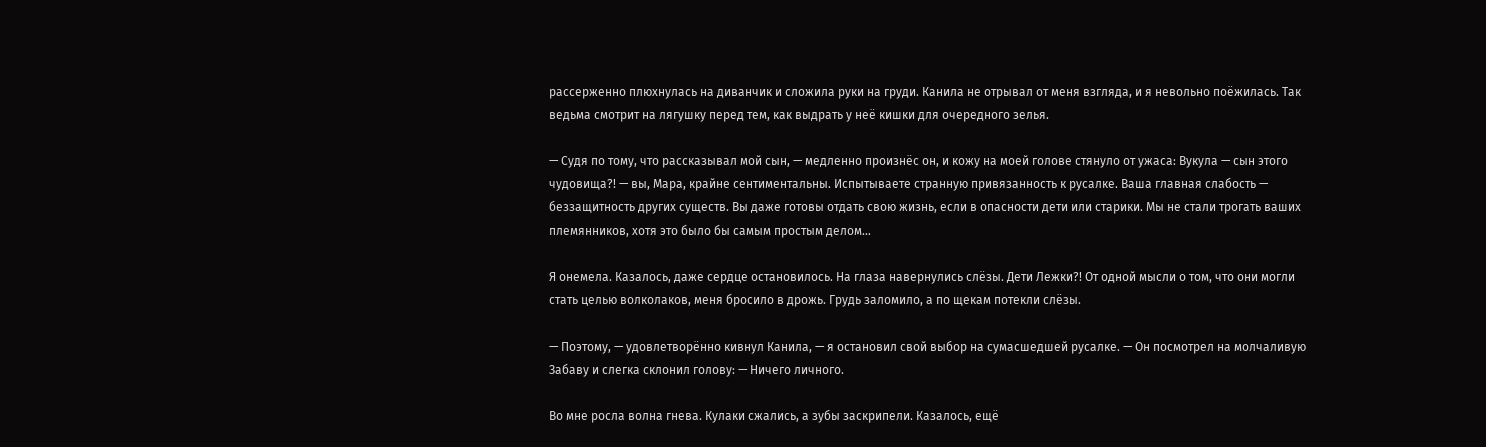рассерженно плюхнулась на диванчик и сложила руки на груди. Канила не отрывал от меня взгляда, и я невольно поёжилась. Так ведьма смотрит на лягушку перед тем, как выдрать у неё кишки для очередного зелья.

— Судя по тому, что рассказывал мой сын, — медленно произнёс он, и кожу на моей голове стянуло от ужаса: Вукула — сын этого чудовища?! — вы, Мара, крайне сентиментальны. Испытываете странную привязанность к русалке. Ваша главная слабость — беззащитность других существ. Вы даже готовы отдать свою жизнь, если в опасности дети или старики. Мы не стали трогать ваших племянников, хотя это было бы самым простым делом…

Я онемела. Казалось, даже сердце остановилось. На глаза навернулись слёзы. Дети Лежки?! От одной мысли о том, что они могли стать целью волколаков, меня бросило в дрожь. Грудь заломило, а по щекам потекли слёзы.

— Поэтому, — удовлетворённо кивнул Канила, — я остановил свой выбор на сумасшедшей русалке. — Он посмотрел на молчаливую Забаву и слегка склонил голову: — Ничего личного.

Во мне росла волна гнева. Кулаки сжались, а зубы заскрипели. Казалось, ещё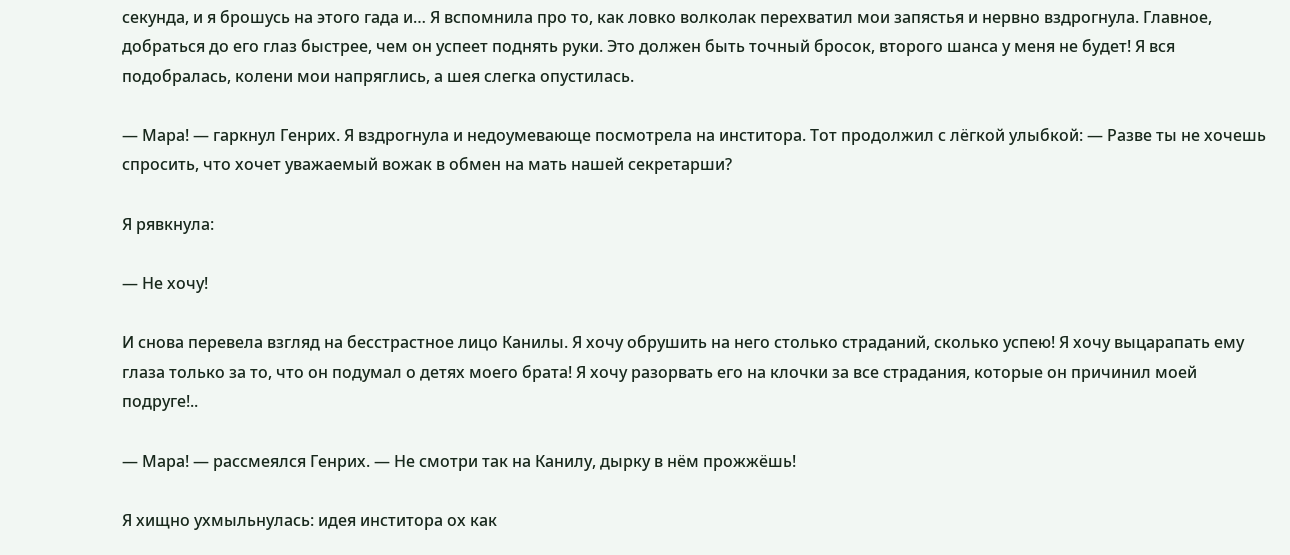секунда, и я брошусь на этого гада и… Я вспомнила про то, как ловко волколак перехватил мои запястья и нервно вздрогнула. Главное, добраться до его глаз быстрее, чем он успеет поднять руки. Это должен быть точный бросок, второго шанса у меня не будет! Я вся подобралась, колени мои напряглись, а шея слегка опустилась.

— Мара! — гаркнул Генрих. Я вздрогнула и недоумевающе посмотрела на инститора. Тот продолжил с лёгкой улыбкой: — Разве ты не хочешь спросить, что хочет уважаемый вожак в обмен на мать нашей секретарши?

Я рявкнула:

— Не хочу!

И снова перевела взгляд на бесстрастное лицо Канилы. Я хочу обрушить на него столько страданий, сколько успею! Я хочу выцарапать ему глаза только за то, что он подумал о детях моего брата! Я хочу разорвать его на клочки за все страдания, которые он причинил моей подруге!..

— Мара! — рассмеялся Генрих. — Не смотри так на Канилу, дырку в нём прожжёшь!

Я хищно ухмыльнулась: идея инститора ох как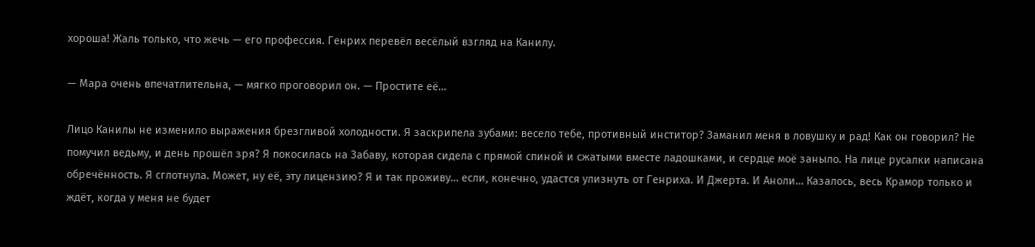хороша! Жаль только, что жечь — его профессия. Генрих перевёл весёлый взгляд на Канилу.

— Мара очень впечатлительна, — мягко проговорил он. — Простите её…

Лицо Канилы не изменило выражения брезгливой холодности. Я заскрипела зубами: весело тебе, противный инститор? Заманил меня в ловушку и рад! Как он говорил? Не помучил ведьму, и день прошёл зря? Я покосилась на Забаву, которая сидела с прямой спиной и сжатыми вместе ладошками, и сердце моё заныло. На лице русалки написана обречённость. Я сглотнула. Может, ну её, эту лицензию? Я и так проживу… если, конечно, удастся улизнуть от Генриха. И Джерта. И Аноли… Казалось, весь Крамор только и ждёт, когда у меня не будет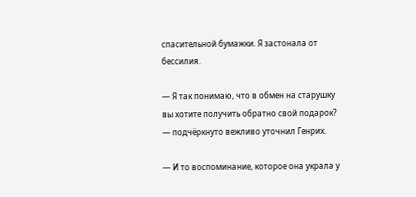спасительной бумажки. Я застонала от бессилия.

— Я так понимаю, что в обмен на старушку вы хотите получить обратно свой подарок? — подчёркнуто вежливо уточнил Генрих.

— И то воспоминание, которое она украла у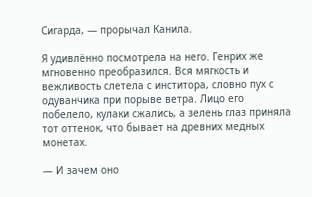Сигарда, — прорычал Канила.

Я удивлённо посмотрела на него. Генрих же мгновенно преобразился. Вся мягкость и вежливость слетела с инститора, словно пух с одуванчика при порыве ветра. Лицо его побелело, кулаки сжались, а зелень глаз приняла тот оттенок, что бывает на древних медных монетах.

— И зачем оно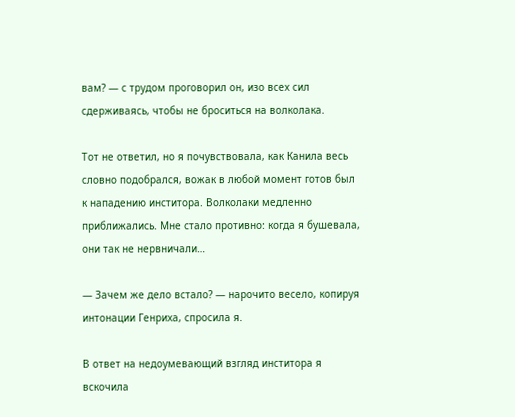вам? — с трудом проговорил он, изо всех сил сдерживаясь, чтобы не броситься на волколака.

Тот не ответил, но я почувствовала, как Канила весь словно подобрался, вожак в любой момент готов был к нападению инститора. Волколаки медленно приближались. Мне стало противно: когда я бушевала, они так не нервничали…

— Зачем же дело встало? — нарочито весело, копируя интонации Генриха, спросила я.

В ответ на недоумевающий взгляд инститора я вскочила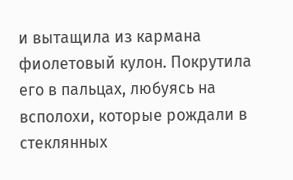и вытащила из кармана фиолетовый кулон. Покрутила его в пальцах, любуясь на всполохи, которые рождали в стеклянных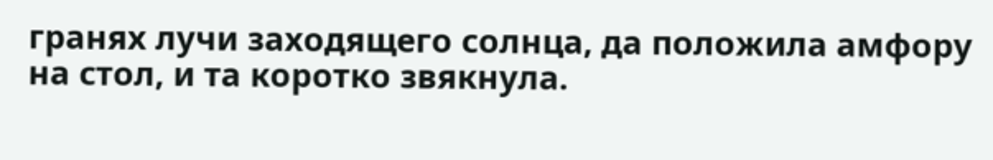гранях лучи заходящего солнца, да положила амфору на стол, и та коротко звякнула.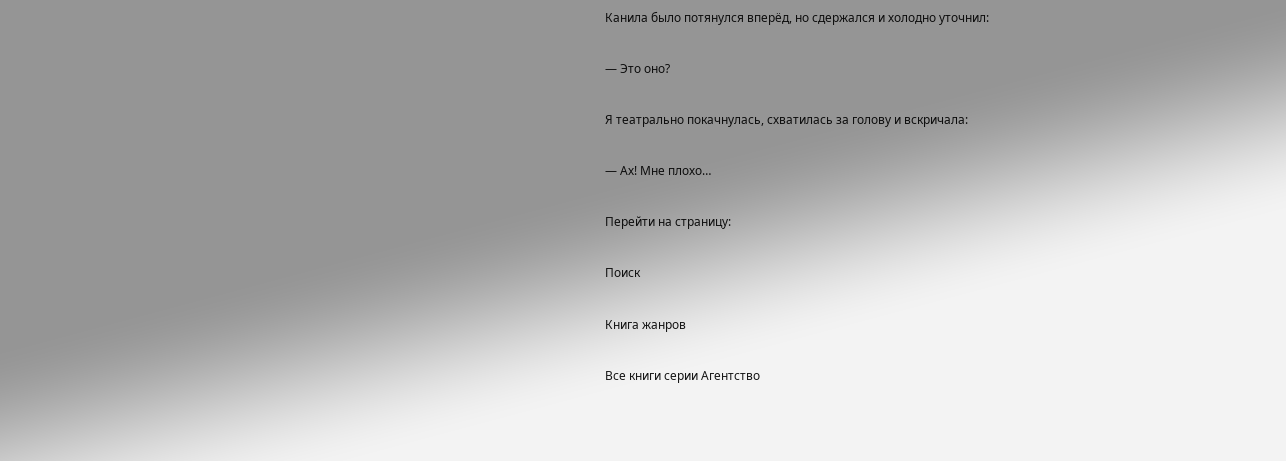Канила было потянулся вперёд, но сдержался и холодно уточнил:

— Это оно?

Я театрально покачнулась, схватилась за голову и вскричала:

— Ах! Мне плохо…

Перейти на страницу:

Поиск

Книга жанров

Все книги серии Агентство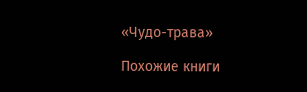«Чудо-трава»

Похожие книги